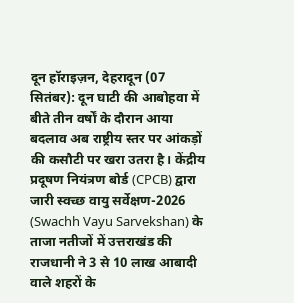दून हॉराइज़न, देहरादून (07 सितंबर): दून घाटी की आबोहवा में बीते तीन वर्षों के दौरान आया बदलाव अब राष्ट्रीय स्तर पर आंकड़ों की कसौटी पर खरा उतरा है। केंद्रीय प्रदूषण नियंत्रण बोर्ड (CPCB) द्वारा जारी स्वच्छ वायु सर्वेक्षण-2026 (Swachh Vayu Sarvekshan) के ताजा नतीजों में उत्तराखंड की राजधानी ने 3 से 10 लाख आबादी वाले शहरों के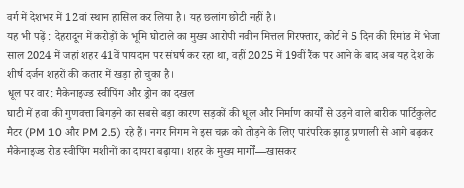वर्ग में देशभर में 12वां स्थान हासिल कर लिया है। यह छलांग छोटी नहीं है।
यह भी पढ़ें : देहरादून में करोड़ों के भूमि घोटाले का मुख्य आरोपी नवीन मित्तल गिरफ्तार, कोर्ट ने 5 दिन की रिमांड में भेजा
साल 2024 में जहां शहर 41वें पायदान पर संघर्ष कर रहा था, वहीं 2025 में 19वीं रैंक पर आने के बाद अब यह देश के शीर्ष दर्जन शहरों की कतार में खड़ा हो चुका है।
धूल पर वार: मैकेनाइज्ड स्वीपिंग और ड्रोन का दखल
घाटी में हवा की गुणवत्ता बिगड़ने का सबसे बड़ा कारण सड़कों की धूल और निर्माण कार्यों से उड़ने वाले बारीक पार्टिकुलेट मैटर (PM 10 और PM 2.5) रहे हैं। नगर निगम ने इस चक्र को तोड़ने के लिए पारंपरिक झाड़ू प्रणाली से आगे बढ़कर मैकेनाइज्ड रोड स्वीपिंग मशीनों का दायरा बढ़ाया। शहर के मुख्य मार्गों—खासकर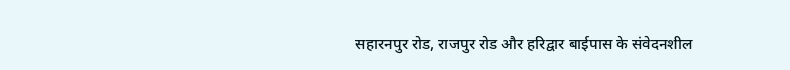सहारनपुर रोड, राजपुर रोड और हरिद्वार बाईपास के संवेदनशील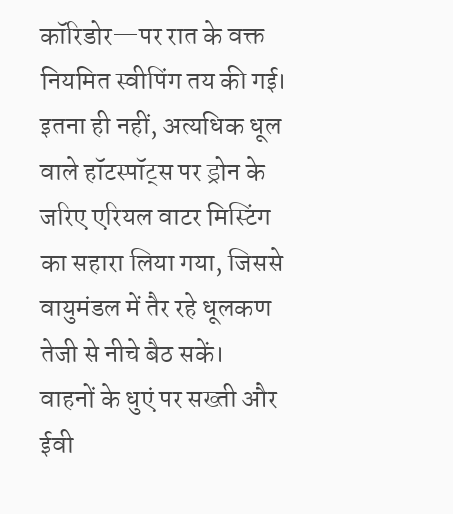कॉरिडोर—पर रात के वक्त नियमित स्वीपिंग तय की गई। इतना ही नहीं, अत्यधिक धूल वाले हॉटस्पॉट्स पर ड्रोन के जरिए एरियल वाटर मिस्टिंग का सहारा लिया गया, जिससे वायुमंडल में तैर रहे धूलकण तेजी से नीचे बैठ सकें।
वाहनों के धुएं पर सख्ती और ईवी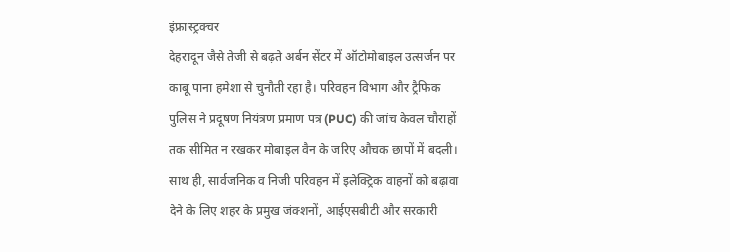इंफ्रास्ट्रक्चर
देहरादून जैसे तेजी से बढ़ते अर्बन सेंटर में ऑटोमोबाइल उत्सर्जन पर काबू पाना हमेशा से चुनौती रहा है। परिवहन विभाग और ट्रैफिक पुलिस ने प्रदूषण नियंत्रण प्रमाण पत्र (PUC) की जांच केवल चौराहों तक सीमित न रखकर मोबाइल वैन के जरिए औचक छापों में बदली। साथ ही, सार्वजनिक व निजी परिवहन में इलेक्ट्रिक वाहनों को बढ़ावा देने के लिए शहर के प्रमुख जंक्शनों, आईएसबीटी और सरकारी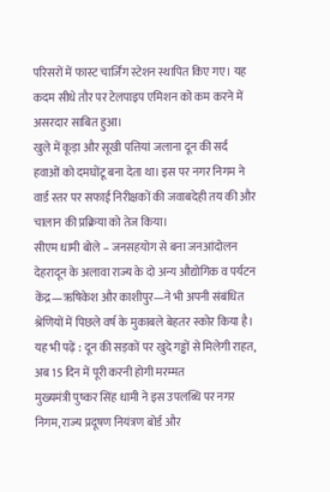परिसरों में फास्ट चार्जिंग स्टेशन स्थापित किए गए। यह कदम सीधे तौर पर टेलपाइप एमिशन को कम करने में असरदार साबित हुआ।
खुले में कूड़ा और सूखी पत्तियां जलाना दून की सर्द हवाओं को दमघोंटू बना देता था। इस पर नगर निगम ने वार्ड स्तर पर सफाई निरीक्षकों की जवाबदेही तय की और चालान की प्रक्रिया को तेज किया।
सीएम धामी बोले – जनसहयोग से बना जनआंदोलन
देहरादून के अलावा राज्य के दो अन्य औद्योगिक व पर्यटन केंद्र—ऋषिकेश और काशीपुर—ने भी अपनी संबंधित श्रेणियों में पिछले वर्ष के मुकाबले बेहतर स्कोर किया है।
यह भी पढ़ें : दून की सड़कों पर खुदे गड्ढों से मिलेगी राहत, अब 15 दिन में पूरी करनी होगी मरम्मत
मुख्यमंत्री पुष्कर सिंह धामी ने इस उपलब्धि पर नगर निगम, राज्य प्रदूषण नियंत्रण बोर्ड और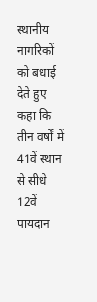स्थानीय नागरिकों को बधाई देते हुए कहा कि तीन वर्षों में 41वें स्थान से सीधे 12वें पायदान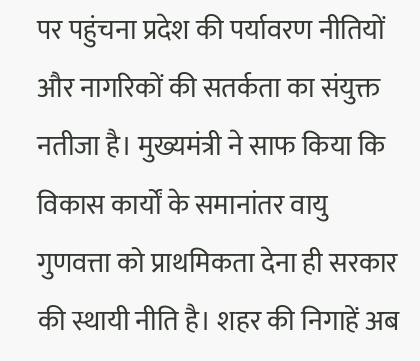पर पहुंचना प्रदेश की पर्यावरण नीतियों और नागरिकों की सतर्कता का संयुक्त नतीजा है। मुख्यमंत्री ने साफ किया कि विकास कार्यों के समानांतर वायु गुणवत्ता को प्राथमिकता देना ही सरकार की स्थायी नीति है। शहर की निगाहें अब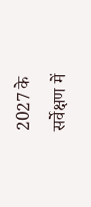2027 के सर्वेक्षण में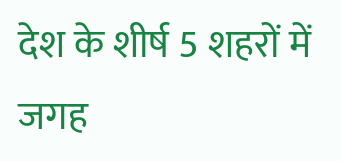देश के शीर्ष 5 शहरों में जगह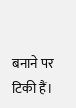बनाने पर टिकी हैं।